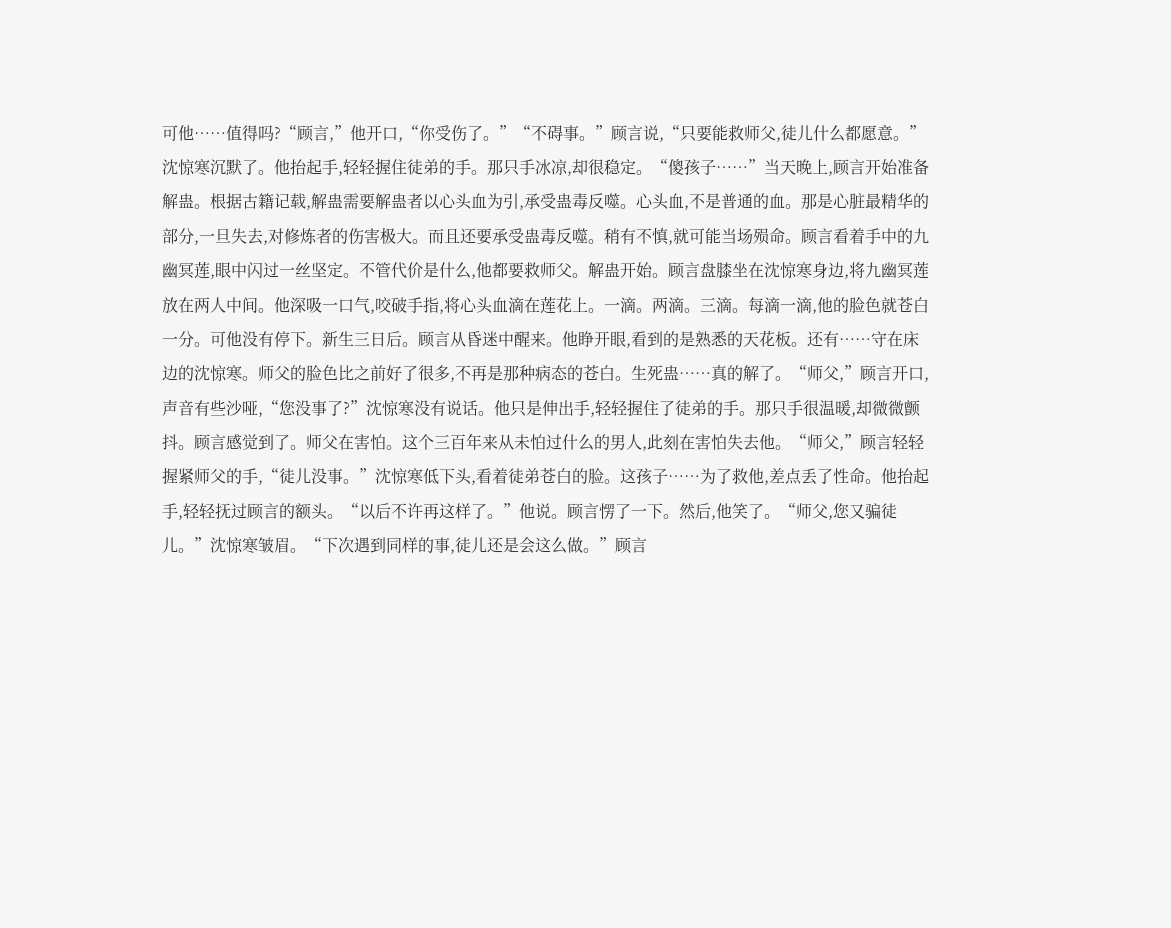可他……值得吗?“顾言,”他开口,“你受伤了。”“不碍事。”顾言说,“只要能救师父,徒儿什么都愿意。”沈惊寒沉默了。他抬起手,轻轻握住徒弟的手。那只手冰凉,却很稳定。“傻孩子……”当天晚上,顾言开始准备解蛊。根据古籍记载,解蛊需要解蛊者以心头血为引,承受蛊毒反噬。心头血,不是普通的血。那是心脏最精华的部分,一旦失去,对修炼者的伤害极大。而且还要承受蛊毒反噬。稍有不慎,就可能当场殒命。顾言看着手中的九幽冥莲,眼中闪过一丝坚定。不管代价是什么,他都要救师父。解蛊开始。顾言盘膝坐在沈惊寒身边,将九幽冥莲放在两人中间。他深吸一口气,咬破手指,将心头血滴在莲花上。一滴。两滴。三滴。每滴一滴,他的脸色就苍白一分。可他没有停下。新生三日后。顾言从昏迷中醒来。他睁开眼,看到的是熟悉的天花板。还有……守在床边的沈惊寒。师父的脸色比之前好了很多,不再是那种病态的苍白。生死蛊……真的解了。“师父,”顾言开口,声音有些沙哑,“您没事了?”沈惊寒没有说话。他只是伸出手,轻轻握住了徒弟的手。那只手很温暖,却微微颤抖。顾言感觉到了。师父在害怕。这个三百年来从未怕过什么的男人,此刻在害怕失去他。“师父,”顾言轻轻握紧师父的手,“徒儿没事。”沈惊寒低下头,看着徒弟苍白的脸。这孩子……为了救他,差点丢了性命。他抬起手,轻轻抚过顾言的额头。“以后不许再这样了。”他说。顾言愣了一下。然后,他笑了。“师父,您又骗徒儿。”沈惊寒皱眉。“下次遇到同样的事,徒儿还是会这么做。”顾言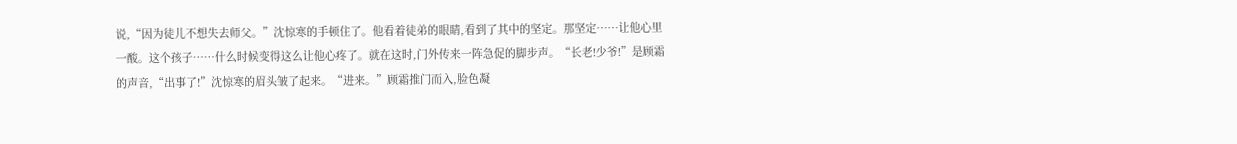说,“因为徒儿不想失去师父。”沈惊寒的手顿住了。他看着徒弟的眼睛,看到了其中的坚定。那坚定……让他心里一酸。这个孩子……什么时候变得这么让他心疼了。就在这时,门外传来一阵急促的脚步声。“长老!少爷!”是顾霜的声音,“出事了!”沈惊寒的眉头皱了起来。“进来。”顾霜推门而入,脸色凝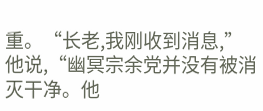重。“长老,我刚收到消息,”他说,“幽冥宗余党并没有被消灭干净。他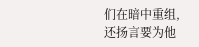们在暗中重组,还扬言要为他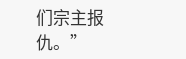们宗主报仇。”